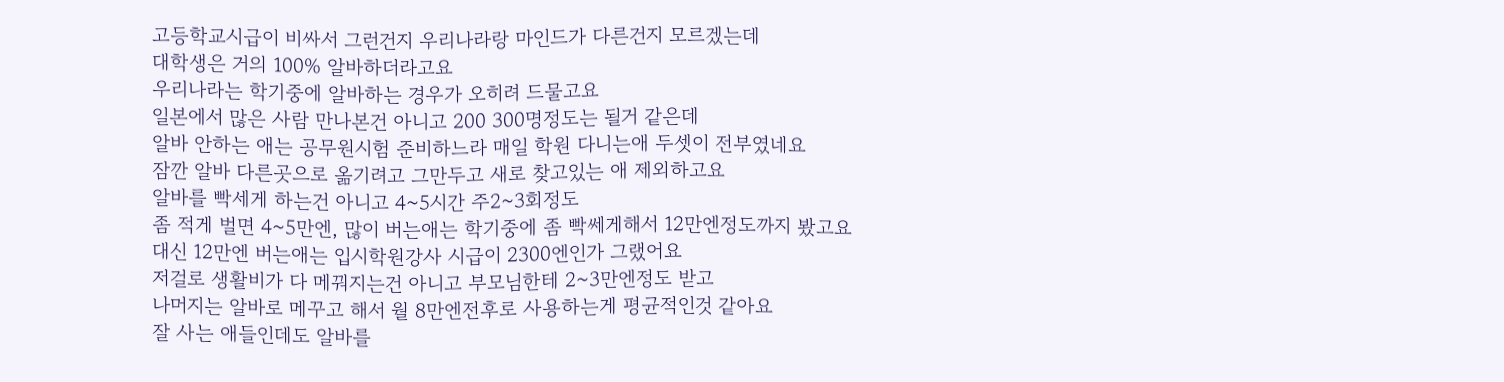고등학교시급이 비싸서 그런건지 우리나라랑 마인드가 다른건지 모르겠는데
대학생은 거의 100% 알바하더라고요
우리나라는 학기중에 알바하는 경우가 오히려 드물고요
일본에서 많은 사람 만나본건 아니고 200 300명정도는 될거 같은데
알바 안하는 애는 공무원시험 준비하느라 매일 학원 다니는애 두셋이 전부였네요
잠깐 알바 다른곳으로 옮기려고 그만두고 새로 찾고있는 애 제외하고요
알바를 빡세게 하는건 아니고 4~5시간 주2~3회정도
좀 적게 벌면 4~5만엔, 많이 버는애는 학기중에 좀 빡쎄게해서 12만엔정도까지 봤고요
대신 12만엔 버는애는 입시학원강사 시급이 2300엔인가 그랬어요
저걸로 생활비가 다 메꿔지는건 아니고 부모님한테 2~3만엔정도 받고
나머지는 알바로 메꾸고 해서 월 8만엔전후로 사용하는게 평균적인것 같아요
잘 사는 애들인데도 알바를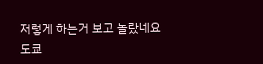저렇게 하는거 보고 놀랐네요
도쿄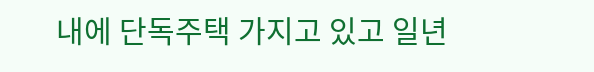내에 단독주택 가지고 있고 일년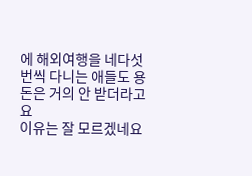에 해외여행을 네다섯번씩 다니는 애들도 용돈은 거의 안 받더라고요
이유는 잘 모르겠네요